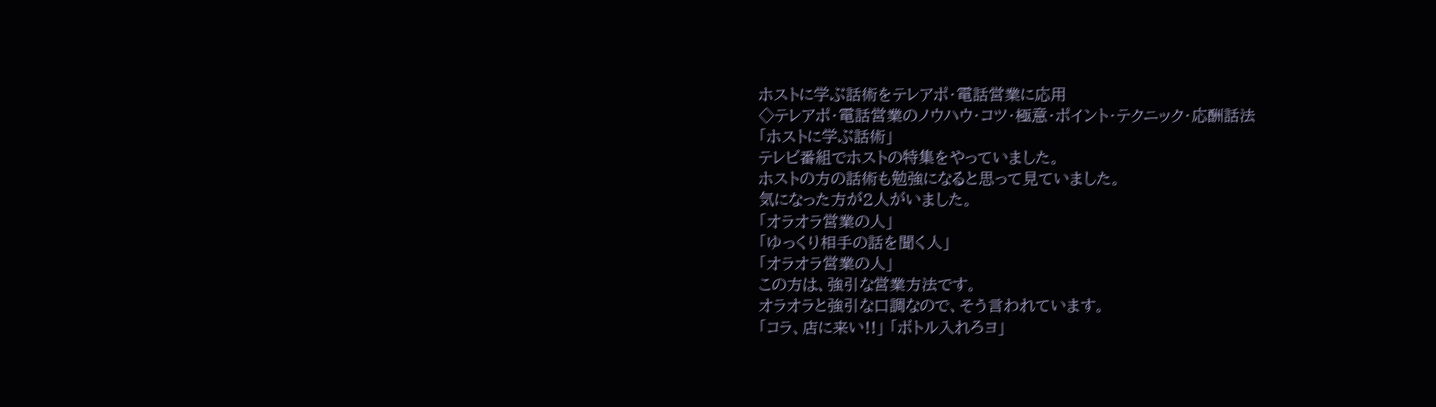ホストに学ぶ話術をテレアポ・電話営業に応用
◇テレアポ・電話営業のノウハウ・コツ・極意・ポイント・テクニック・応酬話法
「ホストに学ぶ話術」
テレビ番組でホストの特集をやっていました。
ホストの方の話術も勉強になると思って見ていました。
気になった方が2人がいました。
「オラオラ営業の人」
「ゆっくり相手の話を聞く人」
「オラオラ営業の人」
この方は、強引な営業方法です。
オラオラと強引な口調なので、そう言われています。
「コラ、店に来い!!」 「ボトル入れろヨ」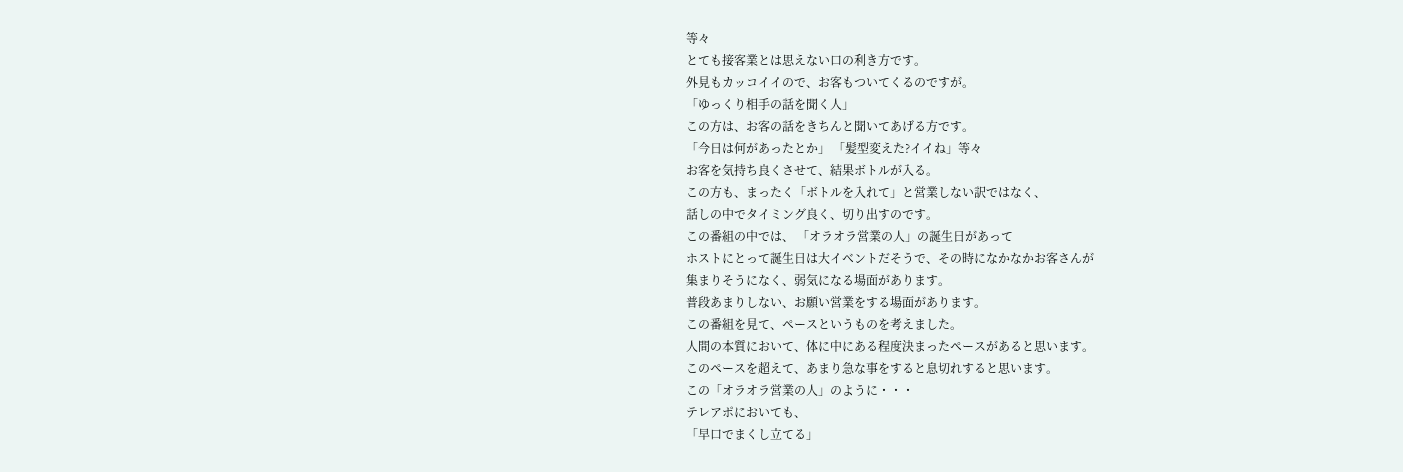等々
とても接客業とは思えない口の利き方です。
外見もカッコイイので、お客もついてくるのですが。
「ゆっくり相手の話を聞く人」
この方は、お客の話をきちんと聞いてあげる方です。
「今日は何があったとか」 「髪型変えた?イイね」等々
お客を気持ち良くさせて、結果ボトルが入る。
この方も、まったく「ボトルを入れて」と営業しない訳ではなく、
話しの中でタイミング良く、切り出すのです。
この番組の中では、 「オラオラ営業の人」の誕生日があって
ホストにとって誕生日は大イベントだそうで、その時になかなかお客さんが
集まりそうになく、弱気になる場面があります。
普段あまりしない、お願い営業をする場面があります。
この番組を見て、ペースというものを考えました。
人間の本質において、体に中にある程度決まったペースがあると思います。
このペースを超えて、あまり急な事をすると息切れすると思います。
この「オラオラ営業の人」のように・・・
テレアポにおいても、
「早口でまくし立てる」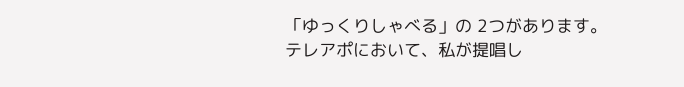「ゆっくりしゃべる」の 2つがあります。
テレアポにおいて、私が提唱し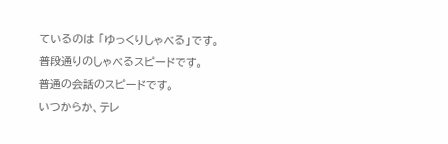ているのは 「ゆっくりしゃべる」です。
普段通りのしゃべるスピードです。
普通の会話のスピードです。
いつからか、テレ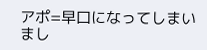アポ=早口になってしまいまし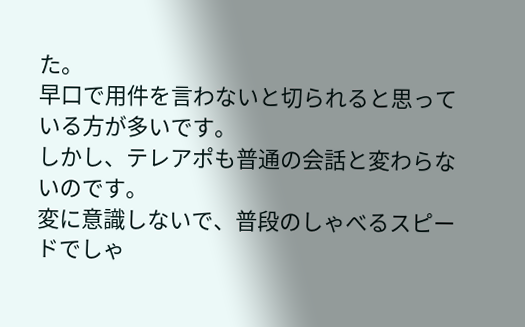た。
早口で用件を言わないと切られると思っている方が多いです。
しかし、テレアポも普通の会話と変わらないのです。
変に意識しないで、普段のしゃべるスピードでしゃ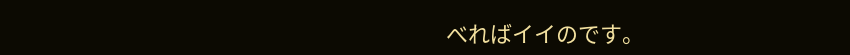べればイイのです。